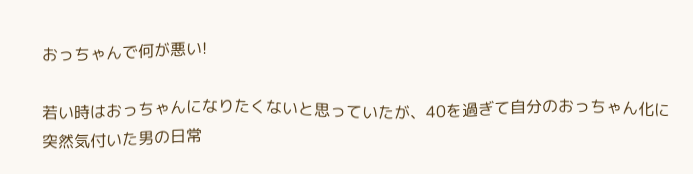おっちゃんで何が悪い!

若い時はおっちゃんになりたくないと思っていたが、40を過ぎて自分のおっちゃん化に突然気付いた男の日常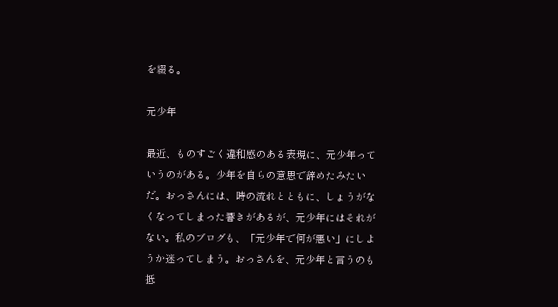を綴る。

元少年

最近、ものすごく違和感のある表現に、元少年っていうのがある。少年を自らの意思で辞めたみたいだ。おっさんには、時の流れとともに、しょうがなくなってしまった響きがあるが、元少年にはそれがない。私のブログも、「元少年で何が悪い」にしようか迷ってしまう。おっさんを、元少年と言うのも抵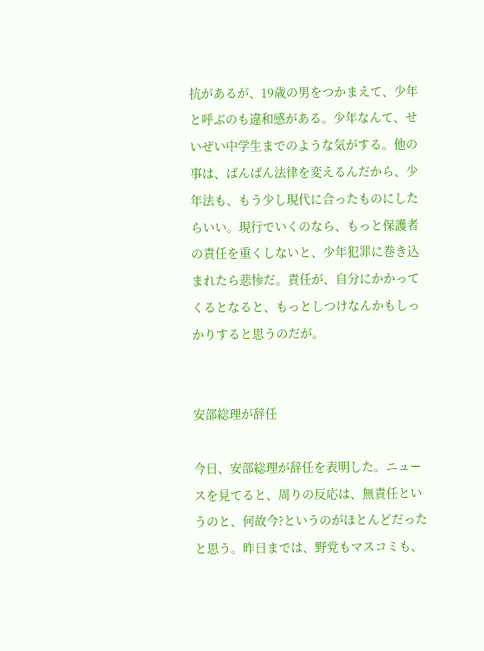抗があるが、19歳の男をつかまえて、少年と呼ぶのも違和感がある。少年なんて、せいぜい中学生までのような気がする。他の事は、ばんばん法律を変えるんだから、少年法も、もう少し現代に合ったものにしたらいい。現行でいくのなら、もっと保護者の責任を重くしないと、少年犯罪に巻き込まれたら悲惨だ。責任が、自分にかかってくるとなると、もっとしつけなんかもしっかりすると思うのだが。


安部総理が辞任

今日、安部総理が辞任を表明した。ニュースを見てると、周りの反応は、無責任というのと、何故今?というのがほとんどだったと思う。昨日までは、野党もマスコミも、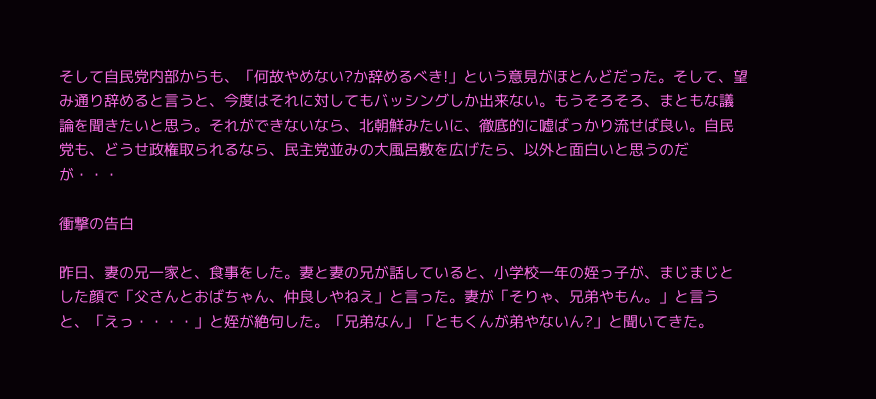そして自民党内部からも、「何故やめない?か辞めるべき!」という意見がほとんどだった。そして、望み通り辞めると言うと、今度はそれに対してもバッシングしか出来ない。もうそろそろ、まともな議論を聞きたいと思う。それができないなら、北朝鮮みたいに、徹底的に嘘ばっかり流せば良い。自民党も、どうせ政権取られるなら、民主党並みの大風呂敷を広げたら、以外と面白いと思うのだが・・・

衝撃の告白

昨日、妻の兄一家と、食事をした。妻と妻の兄が話していると、小学校一年の姪っ子が、まじまじとした顔で「父さんとおばちゃん、仲良しやねえ」と言った。妻が「そりゃ、兄弟やもん。」と言うと、「えっ・・・・」と姪が絶句した。「兄弟なん」「ともくんが弟やないん?」と聞いてきた。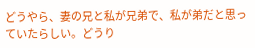どうやら、妻の兄と私が兄弟で、私が弟だと思っていたらしい。どうり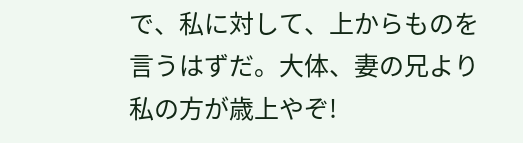で、私に対して、上からものを言うはずだ。大体、妻の兄より私の方が歳上やぞ!